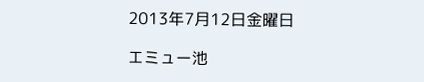2013年7月12日金曜日

エミュー池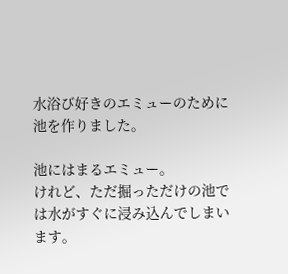水浴び好きのエミューのために池を作りました。

池にはまるエミュー。
けれど、ただ掘っただけの池では水がすぐに浸み込んでしまいます。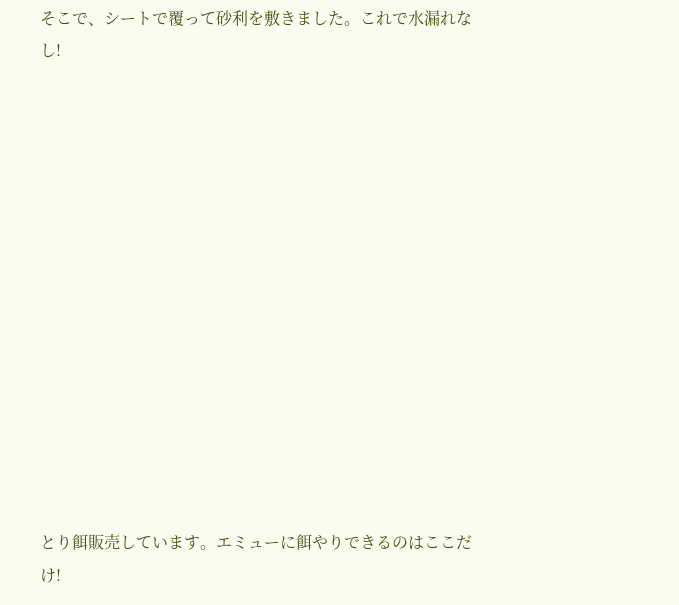そこで、シートで覆って砂利を敷きました。これで水漏れなし!














とり餌販売しています。エミューに餌やりできるのはここだけ!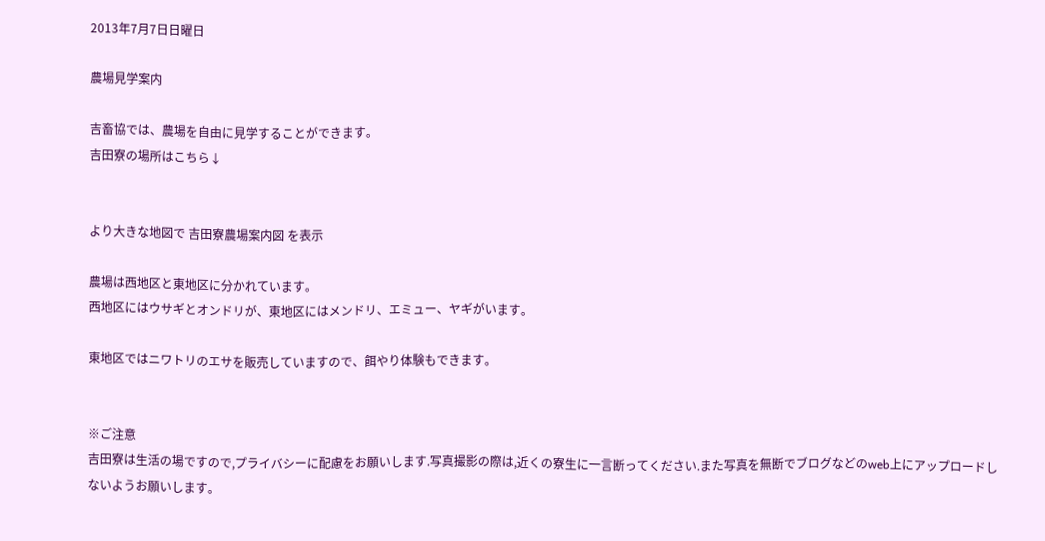2013年7月7日日曜日

農場見学案内

吉畜協では、農場を自由に見学することができます。
吉田寮の場所はこちら↓


より大きな地図で 吉田寮農場案内図 を表示

農場は西地区と東地区に分かれています。
西地区にはウサギとオンドリが、東地区にはメンドリ、エミュー、ヤギがいます。

東地区ではニワトリのエサを販売していますので、餌やり体験もできます。


※ご注意
吉田寮は生活の場ですので,プライバシーに配慮をお願いします.写真撮影の際は,近くの寮生に一言断ってください.また写真を無断でブログなどのweb上にアップロードしないようお願いします。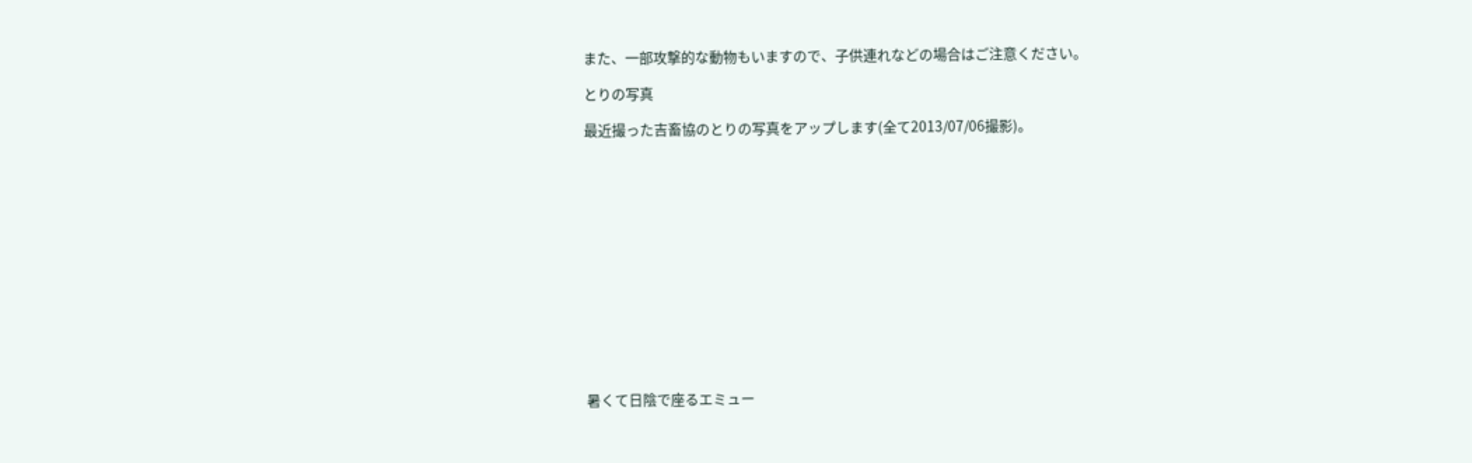また、一部攻撃的な動物もいますので、子供連れなどの場合はご注意ください。

とりの写真

最近撮った吉畜協のとりの写真をアップします(全て2013/07/06撮影)。














暑くて日陰で座るエミュー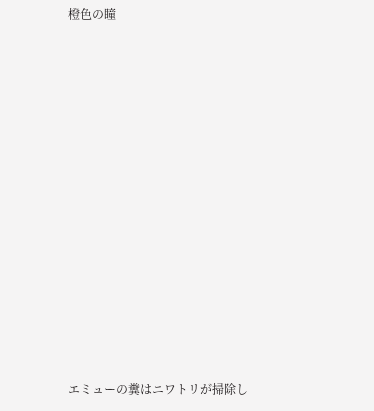橙色の瞳













エミューの糞はニワトリが掃除し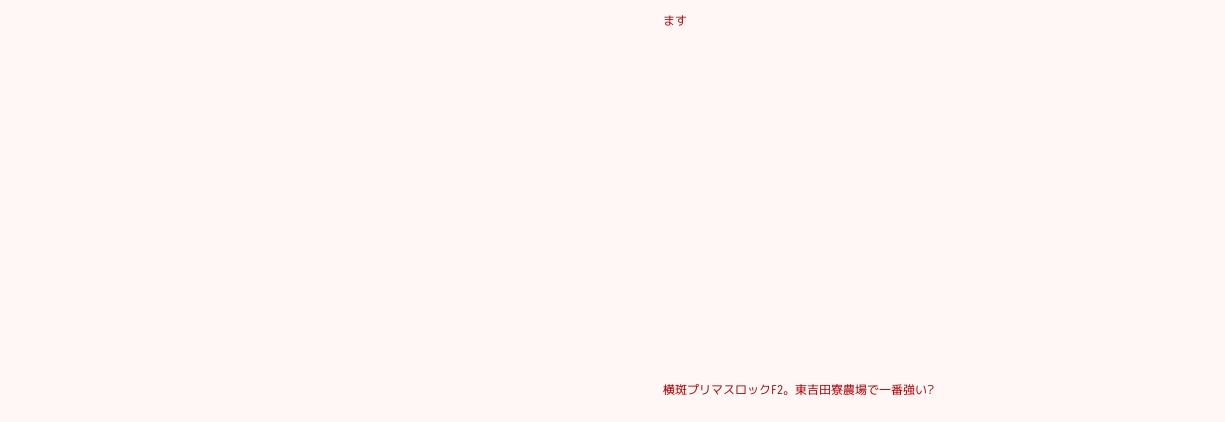ます














横斑プリマスロックF2。東吉田寮農場で一番強い?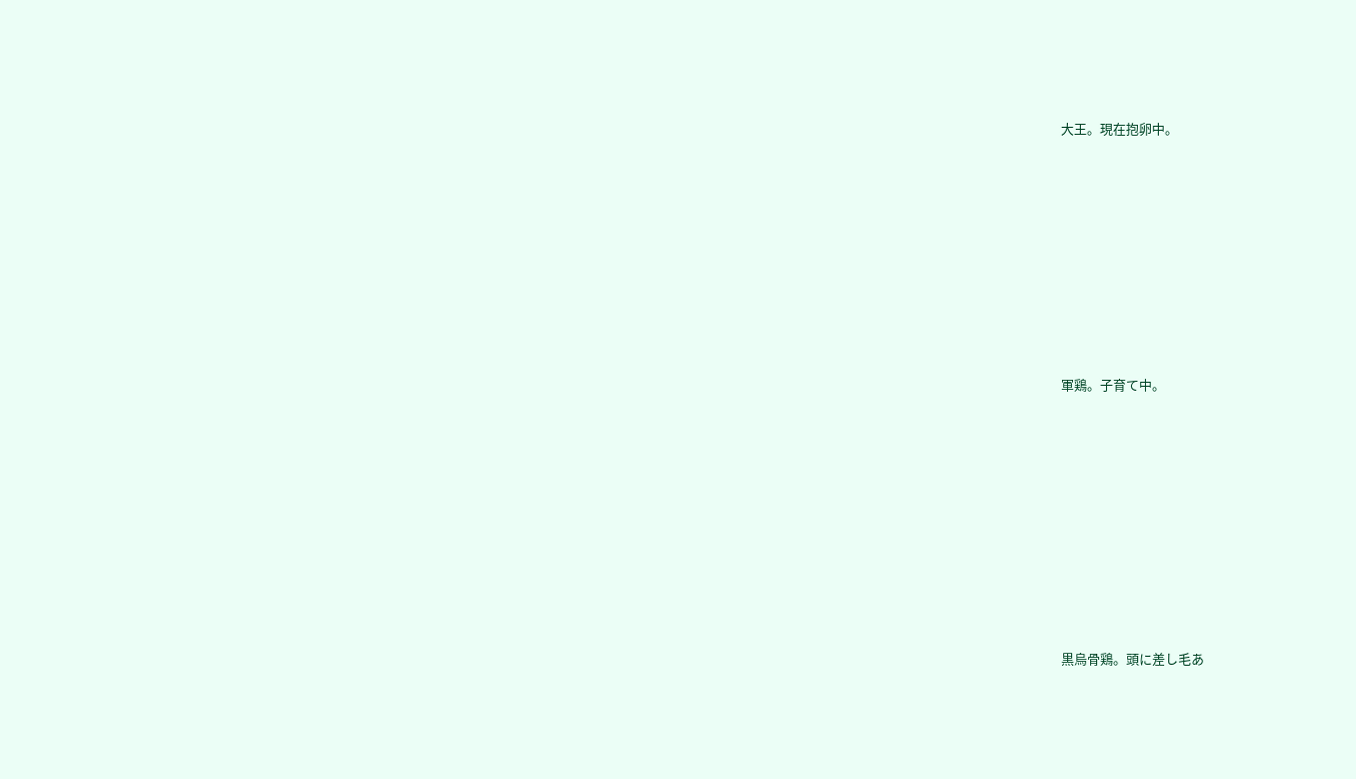大王。現在抱卵中。













軍鶏。子育て中。














黒烏骨鶏。頭に差し毛あ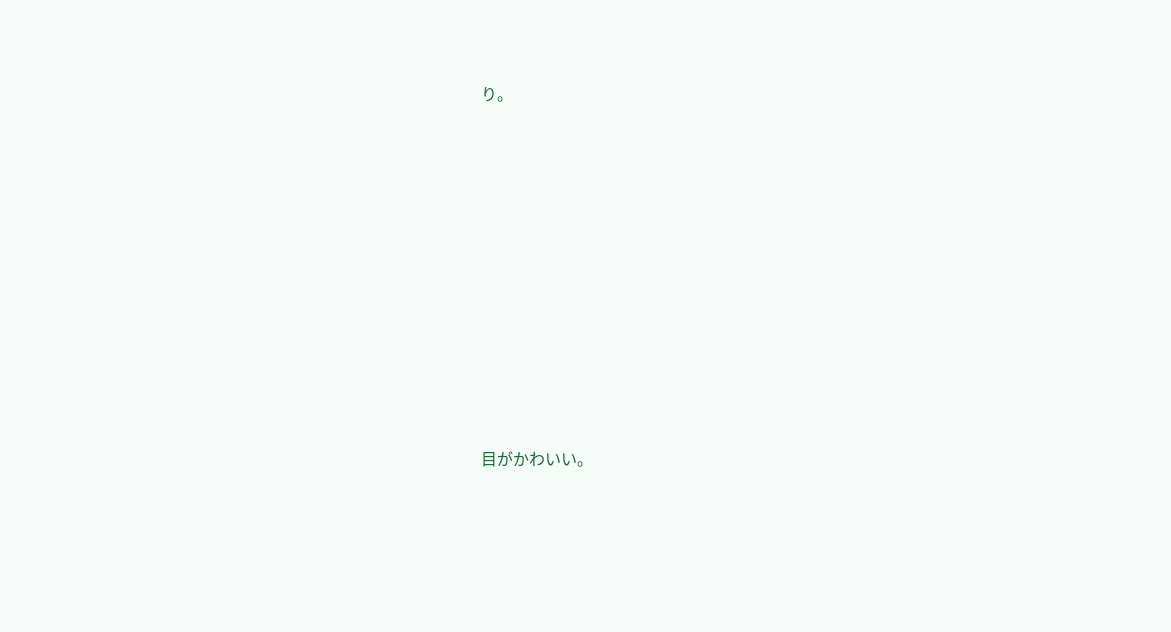り。














目がかわいい。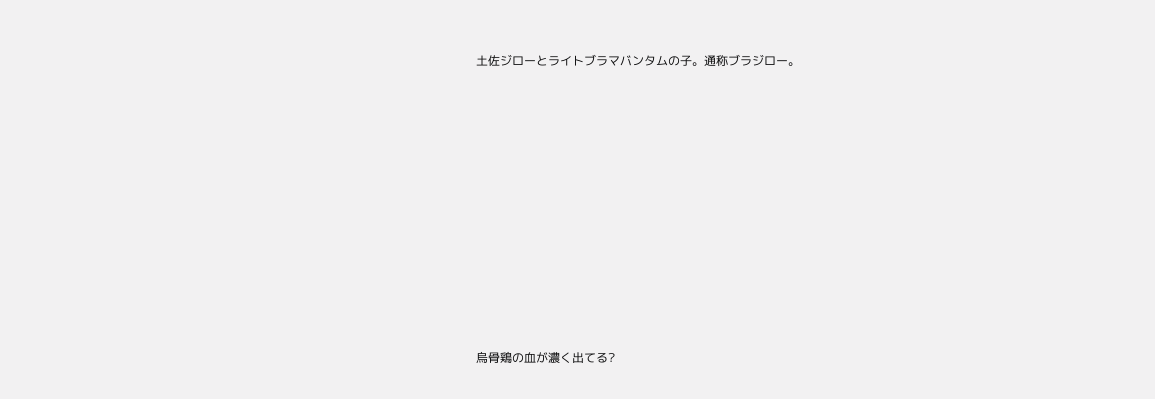土佐ジローとライトブラマバンタムの子。通称ブラジロー。














烏骨鶏の血が濃く出てる?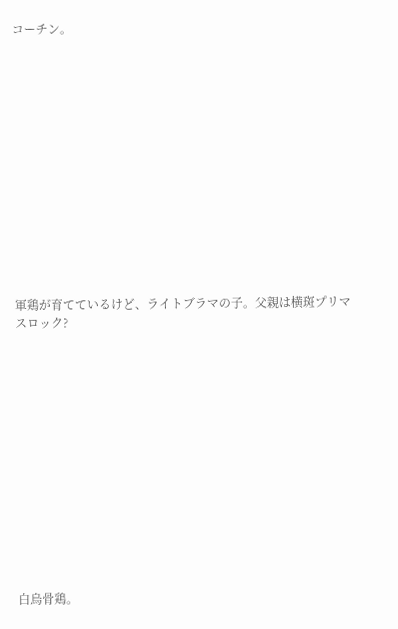コーチン。














軍鶏が育てているけど、ライトブラマの子。父親は横斑プリマスロック?














白烏骨鶏。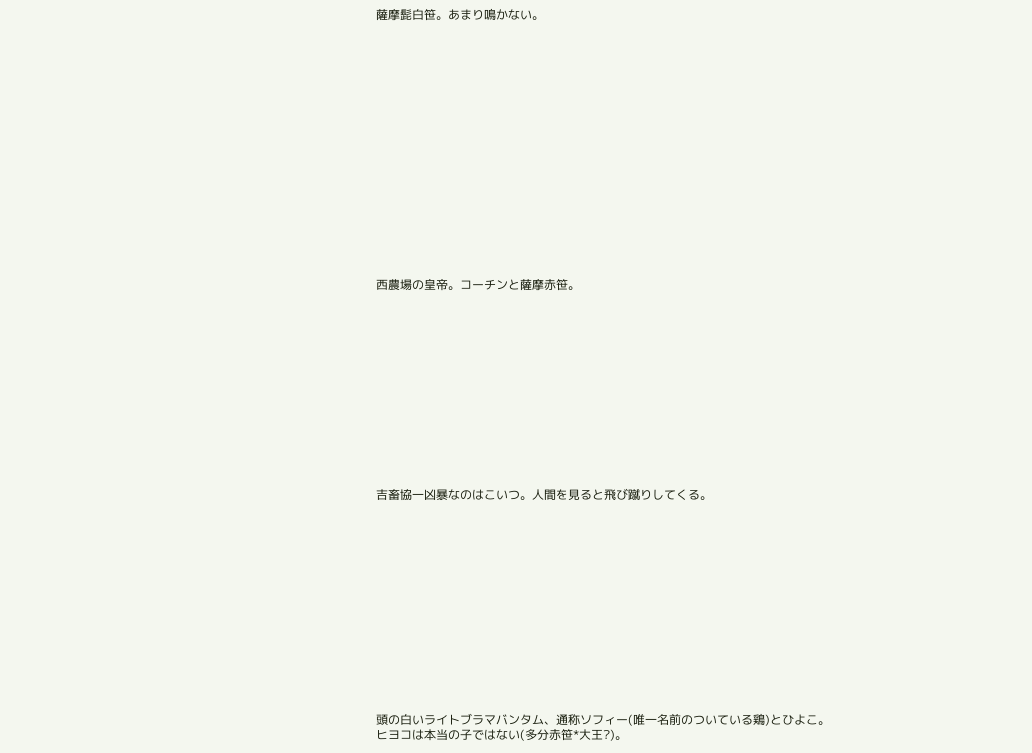薩摩髭白笹。あまり鳴かない。

















西農場の皇帝。コーチンと薩摩赤笹。













吉畜協一凶暴なのはこいつ。人間を見ると飛び蹴りしてくる。














頭の白いライトブラマバンタム、通称ソフィー(唯一名前のついている鶏)とひよこ。
ヒヨコは本当の子ではない(多分赤笹*大王?)。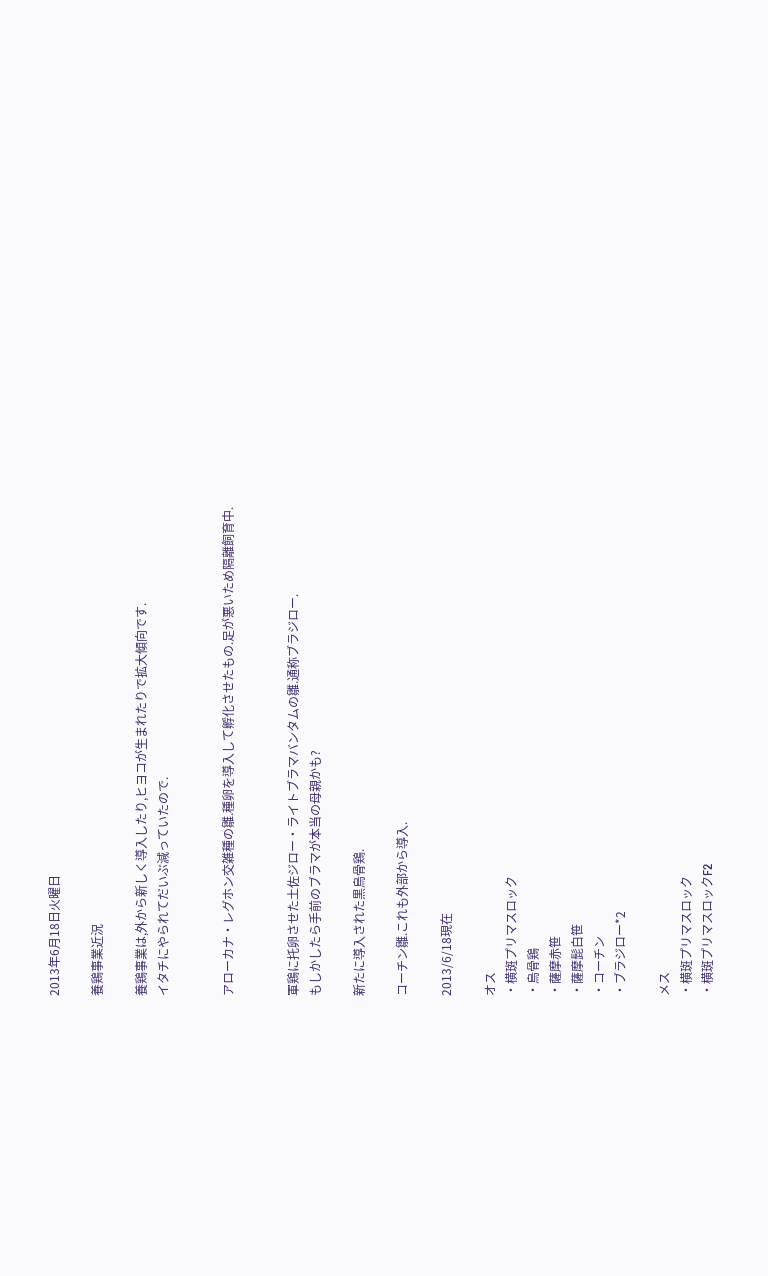2013年6月18日火曜日

養鶏事業近況

養鶏事業は,外から新しく導入したり,ヒヨコが生まれたりで拡大傾向です.
イタチにやられてだいぶ減っていたので.


アローカナ・レグホン交雑種の雛.種卵を導入して孵化させたもの.足が悪いため隔離飼育中.


軍鶏に托卵させた土佐ジロー・ライトブラマバンタムの雛.通称ブラジロー.
もしかしたら手前のブラマが本当の母親かも?

新たに導入された黒烏骨鶏.

コーチン雛.これも外部から導入.

2013/6/18現在

オス
・横斑プリマスロック
・烏骨鶏
・薩摩赤笹
・薩摩髭白笹
・コーチン
・ブラジロー*2

メス
・横斑プリマスロック
・横斑プリマスロックF2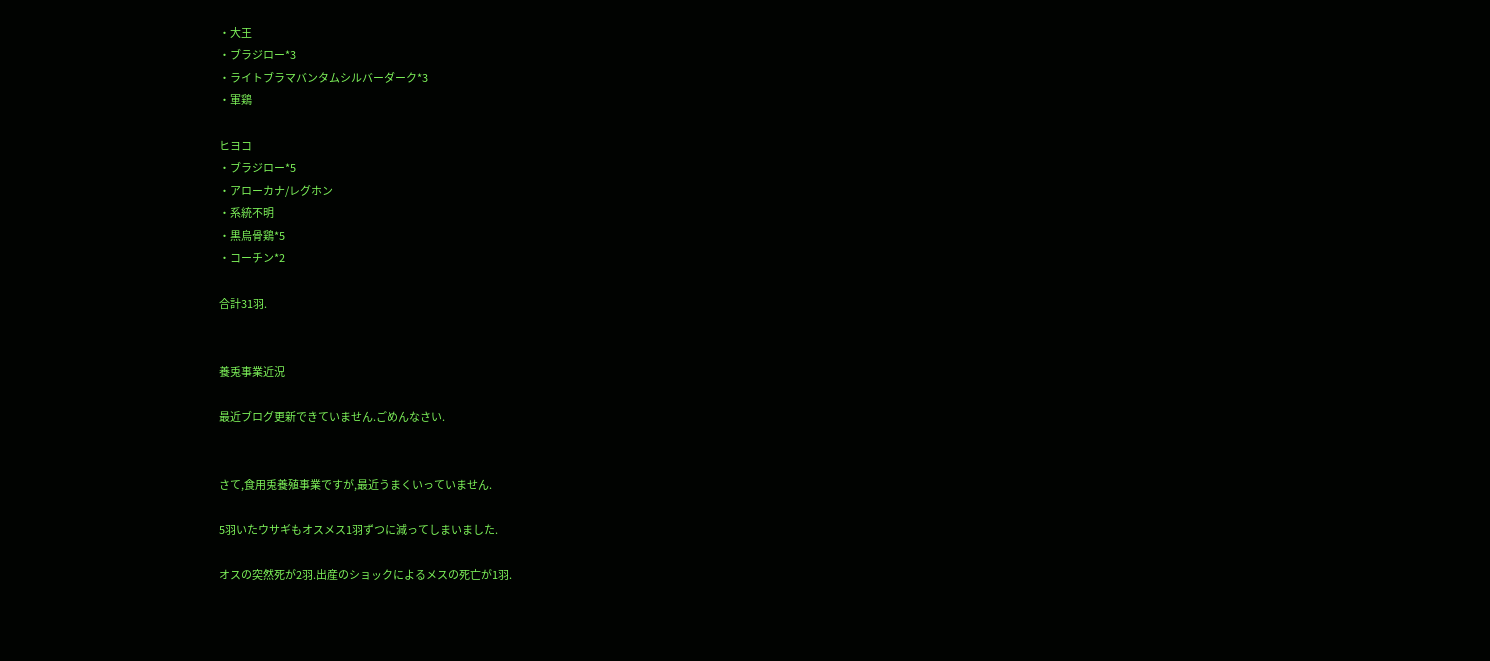・大王
・ブラジロー*3
・ライトブラマバンタムシルバーダーク*3
・軍鶏

ヒヨコ
・ブラジロー*5
・アローカナ/レグホン
・系統不明
・黒烏骨鶏*5
・コーチン*2

合計31羽.


養兎事業近況

最近ブログ更新できていません.ごめんなさい.


さて,食用兎養殖事業ですが,最近うまくいっていません.

5羽いたウサギもオスメス1羽ずつに減ってしまいました.

オスの突然死が2羽.出産のショックによるメスの死亡が1羽.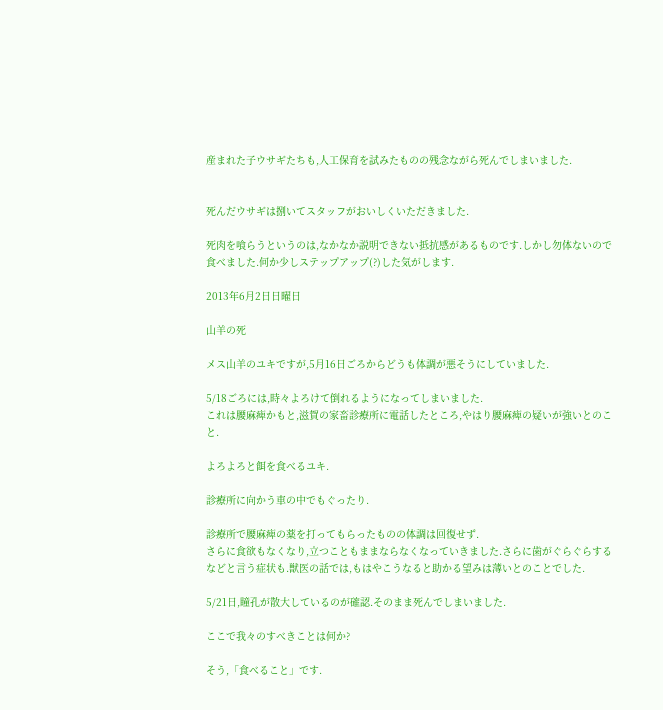産まれた子ウサギたちも,人工保育を試みたものの残念ながら死んでしまいました.


死んだウサギは捌いてスタッフがおいしくいただきました.

死肉を喰らうというのは,なかなか説明できない抵抗感があるものです.しかし勿体ないので食べました.何か少しステップアップ(?)した気がします.

2013年6月2日日曜日

山羊の死

メス山羊のユキですが,5月16日ごろからどうも体調が悪そうにしていました.

5/18ごろには,時々よろけて倒れるようになってしまいました.
これは腰麻痺かもと,滋賀の家畜診療所に電話したところ,やはり腰麻痺の疑いが強いとのこと.

よろよろと餌を食べるユキ.

診療所に向かう車の中でもぐったり.

診療所で腰麻痺の薬を打ってもらったものの体調は回復せず.
さらに食欲もなくなり,立つこともままならなくなっていきました.さらに歯がぐらぐらするなどと言う症状も.獣医の話では,もはやこうなると助かる望みは薄いとのことでした.

5/21日,瞳孔が散大しているのが確認.そのまま死んでしまいました.

ここで我々のすべきことは何か?

そう,「食べること」です.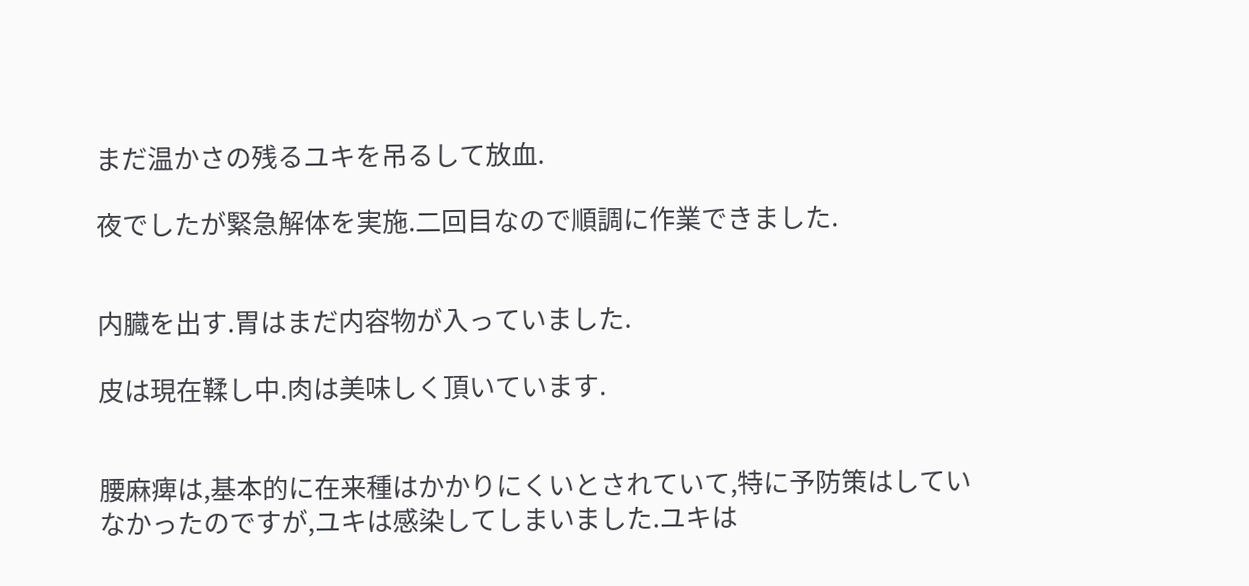まだ温かさの残るユキを吊るして放血.

夜でしたが緊急解体を実施.二回目なので順調に作業できました.


内臓を出す.胃はまだ内容物が入っていました.

皮は現在鞣し中.肉は美味しく頂いています.


腰麻痺は,基本的に在来種はかかりにくいとされていて,特に予防策はしていなかったのですが,ユキは感染してしまいました.ユキは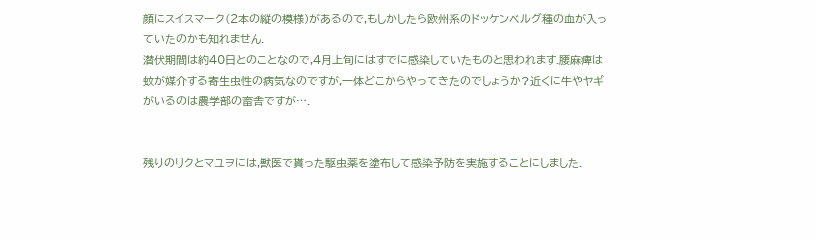顔にスイスマーク(2本の縦の模様)があるので,もしかしたら欧州系のドッケンベルグ種の血が入っていたのかも知れません.
潜伏期間は約40日とのことなので,4月上旬にはすでに感染していたものと思われます.腰麻痺は蚊が媒介する寄生虫性の病気なのですが,一体どこからやってきたのでしょうか?近くに牛やヤギがいるのは農学部の畜舎ですが….


残りのリクとマユヲには,獣医で貰った駆虫薬を塗布して感染予防を実施することにしました.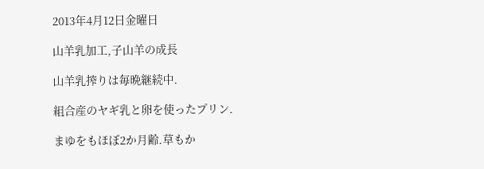2013年4月12日金曜日

山羊乳加工,子山羊の成長

山羊乳搾りは毎晩継続中.

組合産のヤギ乳と卵を使ったプリン.

まゆをもほぼ2か月齢.草もか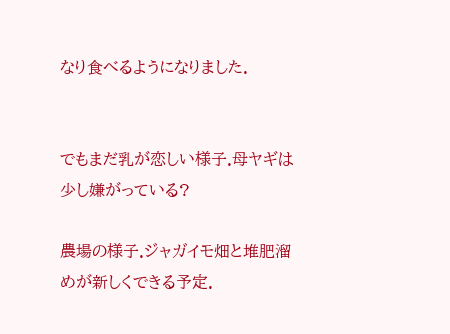なり食べるようになりました.


でもまだ乳が恋しい様子.母ヤギは少し嫌がっている?

農場の様子.ジャガイモ畑と堆肥溜めが新しくできる予定.